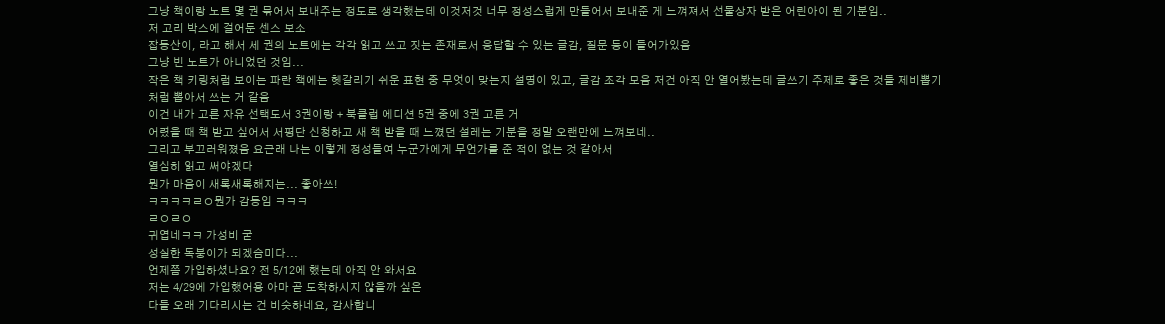그냥 책이랑 노트 몇 권 묶어서 보내주는 정도로 생각했는데 이것저것 너무 정성스럽게 만들어서 보내준 게 느껴져서 선물상자 받은 어린아이 된 기분임..
저 고리 박스에 걸어둔 센스 보소
잡동산이, 라고 해서 세 권의 노트에는 각각 읽고 쓰고 짓는 존재로서 응답할 수 있는 글감, 질문 등이 들어가있음
그냥 빈 노트가 아니었던 것임...
작은 책 키링처럼 보이는 파란 책에는 헷갈리기 쉬운 표현 중 무엇이 맞는지 설명이 있고, 글감 조각 모음 저건 아직 안 열어봤는데 글쓰기 주제로 좋은 것들 제비뽑기처럼 뽑아서 쓰는 거 같음
이건 내가 고른 자유 선택도서 3권이랑 + 북클럽 에디션 5권 중에 3권 고른 거
어렸을 때 책 받고 싶어서 서평단 신청하고 새 책 받을 때 느꼈던 설레는 기분을 정말 오랜만에 느껴보네..
그리고 부끄러워졌음 요근래 나는 이렇게 정성들여 누군가에게 무언가를 준 적이 없는 것 같아서
열심히 읽고 써야겠다
뭔가 마음이 새록새록해지는... 좋아쓰!
ㅋㅋㅋㅋㄹㅇ뭔가 감동임 ㅋㅋㅋ
ㄹㅇㄹㅇ
귀엽네ㅋㅋ 가성비 굳
성실한 독붕이가 되겠슴미다...
언제쯤 가입하셨나요? 전 5/12에 했는데 아직 안 와서요
저는 4/29에 가입했어용 아마 곧 도착하시지 않을까 싶은
다들 오래 기다리시는 건 비슷하네요, 감사합니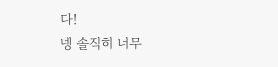다!
넹 솔직히 너무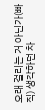오래 걸리는 거 아닌가(빠직) 생각하던 차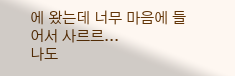에 왔는데 너무 마음에 들어서 사르르...
나도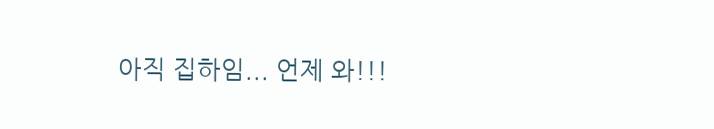아직 집하임... 언제 와!!!